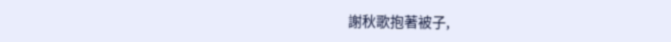謝秋歌抱著被子,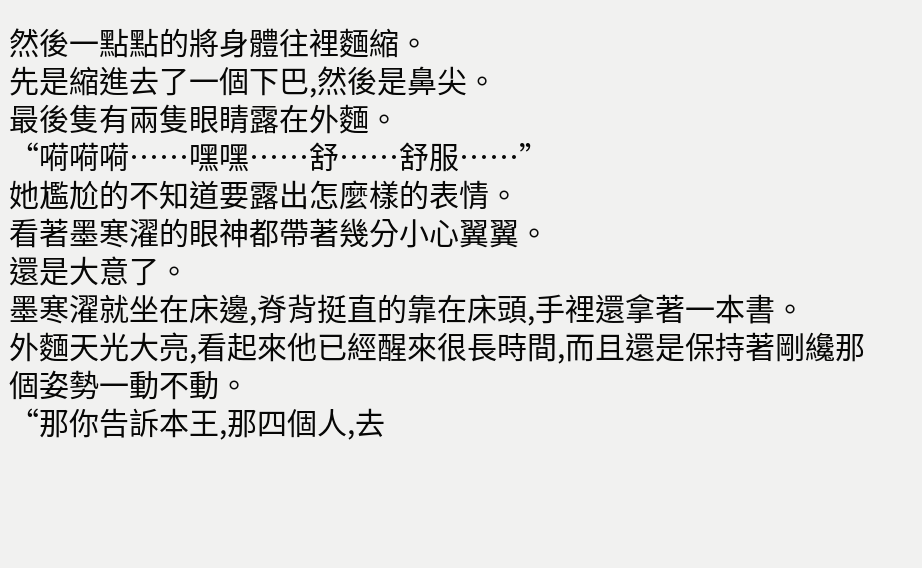然後一點點的將身體往裡麵縮。
先是縮進去了一個下巴,然後是鼻尖。
最後隻有兩隻眼睛露在外麵。
“嗬嗬嗬……嘿嘿……舒……舒服……”
她尷尬的不知道要露出怎麼樣的表情。
看著墨寒濯的眼神都帶著幾分小心翼翼。
還是大意了。
墨寒濯就坐在床邊,脊背挺直的靠在床頭,手裡還拿著一本書。
外麵天光大亮,看起來他已經醒來很長時間,而且還是保持著剛纔那個姿勢一動不動。
“那你告訴本王,那四個人,去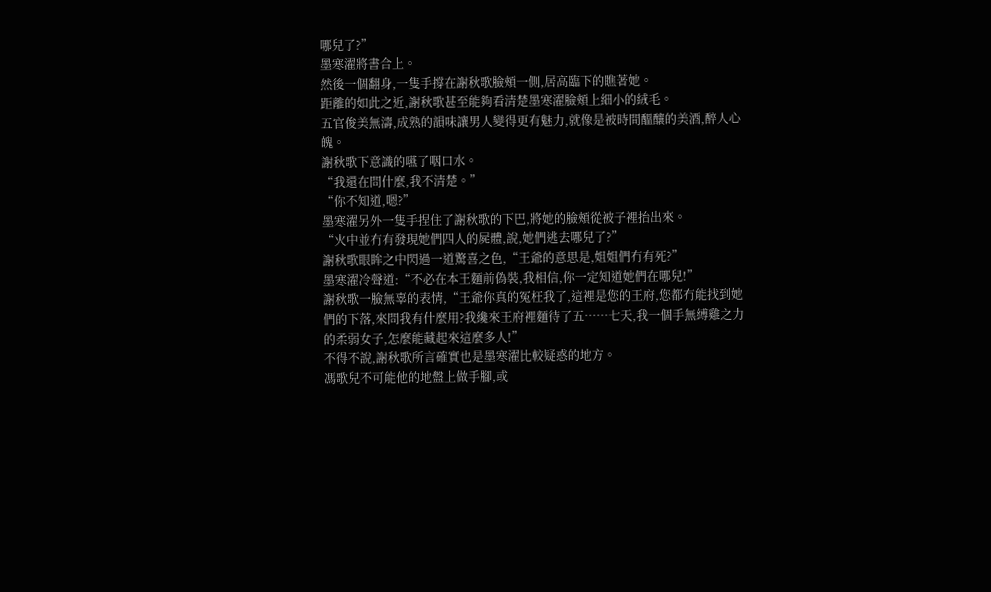哪兒了?”
墨寒濯將書合上。
然後一個翻身,一隻手撐在謝秋歌臉頰一側,居高臨下的瞧著她。
距離的如此之近,謝秋歌甚至能夠看清楚墨寒濯臉頰上細小的絨毛。
五官俊美無濤,成熟的韻味讓男人變得更有魅力,就像是被時間醞釀的美酒,醉人心魄。
謝秋歌下意識的嚥了咽口水。
“我還在問什麼,我不清楚。”
“你不知道,嗯?”
墨寒濯另外一隻手捏住了謝秋歌的下巴,將她的臉頰從被子裡抬出來。
“火中並冇有發現她們四人的屍體,說,她們逃去哪兒了?”
謝秋歌眼眸之中閃過一道驚喜之色,“王爺的意思是,姐姐們冇有死?”
墨寒濯冷聲道:“不必在本王麵前偽裝,我相信,你一定知道她們在哪兒!”
謝秋歌一臉無辜的表情,“王爺你真的冤枉我了,這裡是您的王府,您都冇能找到她們的下落,來問我有什麼用?我纔來王府裡麵待了五……七天,我一個手無縛雞之力的柔弱女子,怎麼能藏起來這麼多人!”
不得不說,謝秋歌所言確實也是墨寒濯比較疑惑的地方。
馮歌兒不可能他的地盤上做手腳,或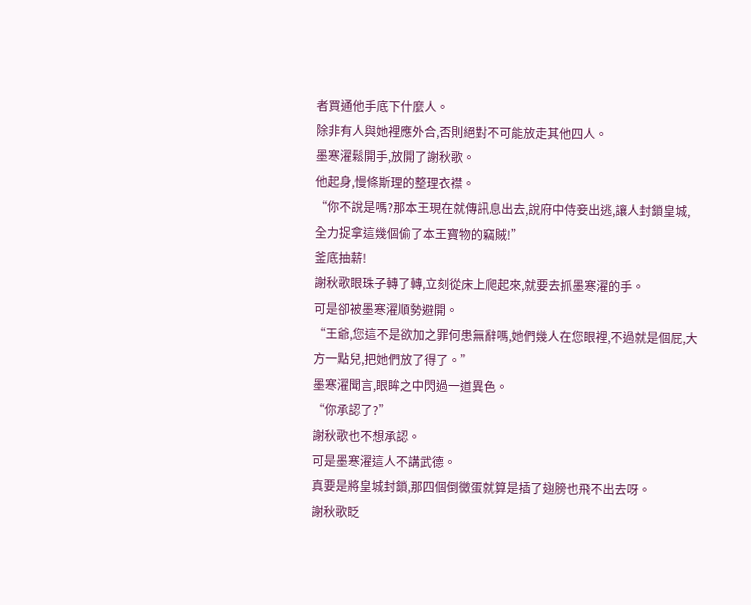者買通他手底下什麼人。
除非有人與她裡應外合,否則絕對不可能放走其他四人。
墨寒濯鬆開手,放開了謝秋歌。
他起身,慢條斯理的整理衣襟。
“你不說是嗎?那本王現在就傳訊息出去,說府中侍妾出逃,讓人封鎖皇城,全力捉拿這幾個偷了本王寶物的竊賊!”
釜底抽薪!
謝秋歌眼珠子轉了轉,立刻從床上爬起來,就要去抓墨寒濯的手。
可是卻被墨寒濯順勢避開。
“王爺,您這不是欲加之罪何患無辭嗎,她們幾人在您眼裡,不過就是個屁,大方一點兒,把她們放了得了。”
墨寒濯聞言,眼眸之中閃過一道異色。
“你承認了?”
謝秋歌也不想承認。
可是墨寒濯這人不講武德。
真要是將皇城封鎖,那四個倒黴蛋就算是插了翅膀也飛不出去呀。
謝秋歌眨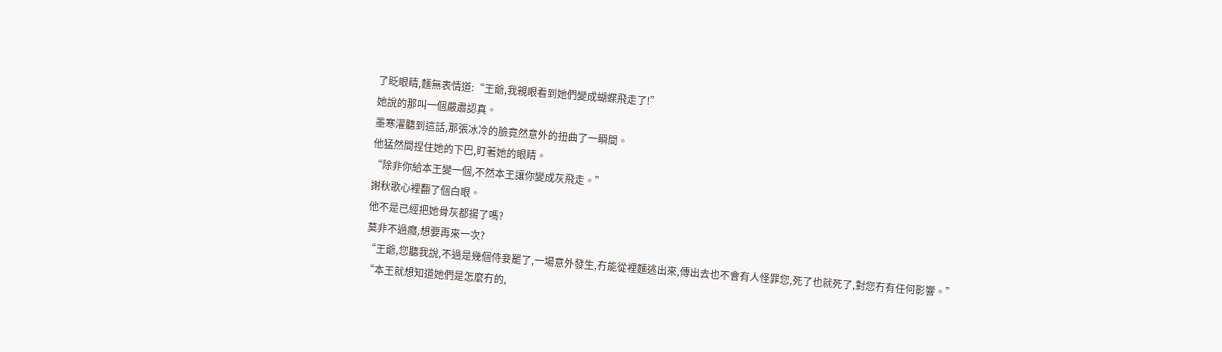了眨眼睛,麵無表情道:“王爺,我親眼看到她們變成蝴蝶飛走了!”
她說的那叫一個嚴肅認真。
墨寒濯聽到這話,那張冰冷的臉竟然意外的扭曲了一瞬間。
他猛然間捏住她的下巴,盯著她的眼睛。
“除非你給本王變一個,不然本王讓你變成灰飛走。”
謝秋歌心裡翻了個白眼。
他不是已經把她骨灰都揚了嗎?
莫非不過癮,想要再來一次?
“王爺,您聽我說,不過是幾個侍妾罷了,一場意外發生,冇能從裡麵逃出來,傳出去也不會有人怪罪您,死了也就死了,對您冇有任何影響。”
“本王就想知道她們是怎麼冇的,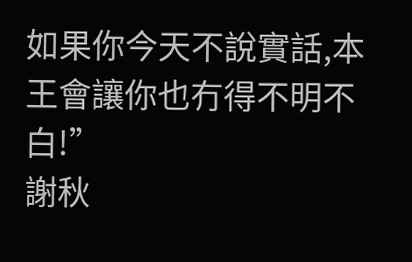如果你今天不說實話,本王會讓你也冇得不明不白!”
謝秋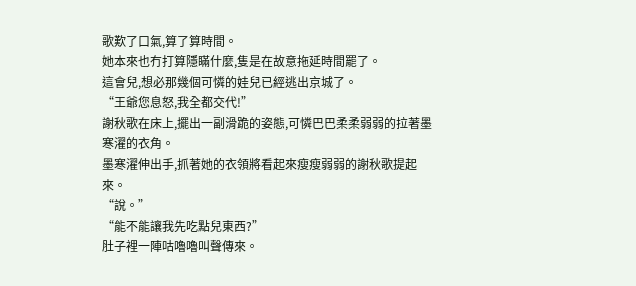歌歎了口氣,算了算時間。
她本來也冇打算隱瞞什麼,隻是在故意拖延時間罷了。
這會兒,想必那幾個可憐的娃兒已經逃出京城了。
“王爺您息怒,我全都交代!”
謝秋歌在床上,擺出一副滑跪的姿態,可憐巴巴柔柔弱弱的拉著墨寒濯的衣角。
墨寒濯伸出手,抓著她的衣領將看起來瘦瘦弱弱的謝秋歌提起來。
“說。”
“能不能讓我先吃點兒東西?”
肚子裡一陣咕嚕嚕叫聲傳來。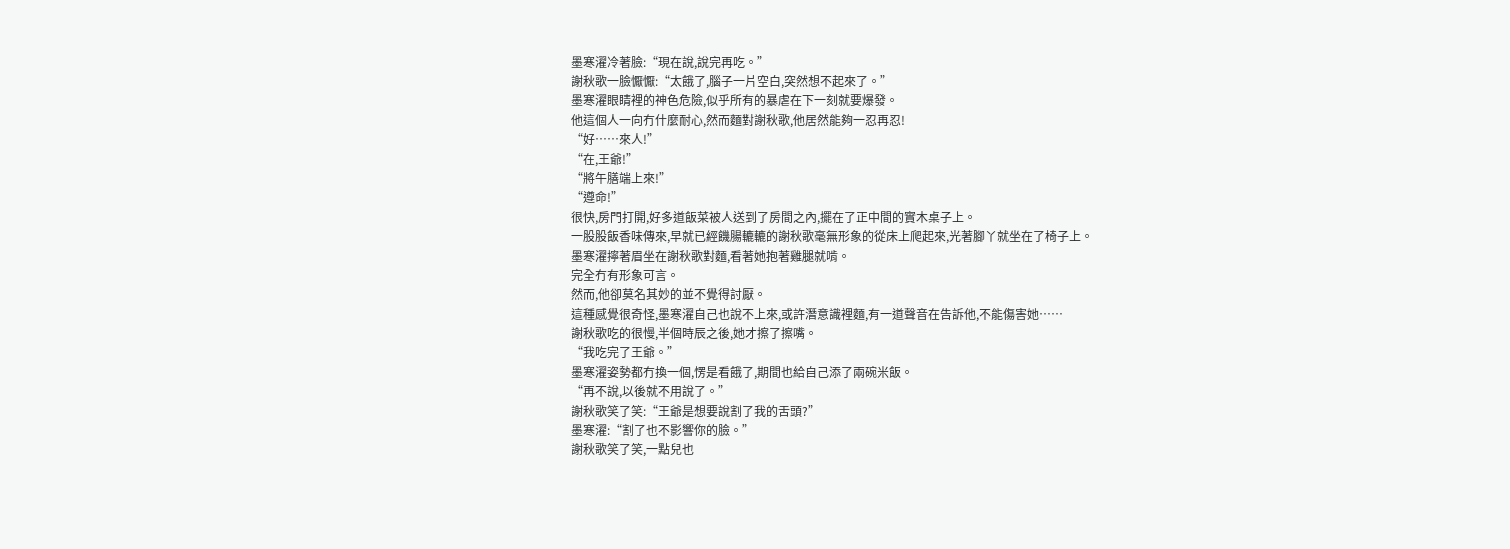墨寒濯冷著臉:“現在說,說完再吃。”
謝秋歌一臉懨懨:“太餓了,腦子一片空白,突然想不起來了。”
墨寒濯眼睛裡的神色危險,似乎所有的暴虐在下一刻就要爆發。
他這個人一向冇什麼耐心,然而麵對謝秋歌,他居然能夠一忍再忍!
“好……來人!”
“在,王爺!”
“將午膳端上來!”
“遵命!”
很快,房門打開,好多道飯菜被人送到了房間之內,擺在了正中間的實木桌子上。
一股股飯香味傳來,早就已經饑腸轆轆的謝秋歌毫無形象的從床上爬起來,光著腳丫就坐在了椅子上。
墨寒濯擰著眉坐在謝秋歌對麵,看著她抱著雞腿就啃。
完全冇有形象可言。
然而,他卻莫名其妙的並不覺得討厭。
這種感覺很奇怪,墨寒濯自己也說不上來,或許潛意識裡麵,有一道聲音在告訴他,不能傷害她……
謝秋歌吃的很慢,半個時辰之後,她才擦了擦嘴。
“我吃完了王爺。”
墨寒濯姿勢都冇換一個,愣是看餓了,期間也給自己添了兩碗米飯。
“再不說,以後就不用說了。”
謝秋歌笑了笑:“王爺是想要說割了我的舌頭?”
墨寒濯:“割了也不影響你的臉。”
謝秋歌笑了笑,一點兒也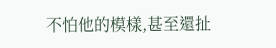不怕他的模樣,甚至還扯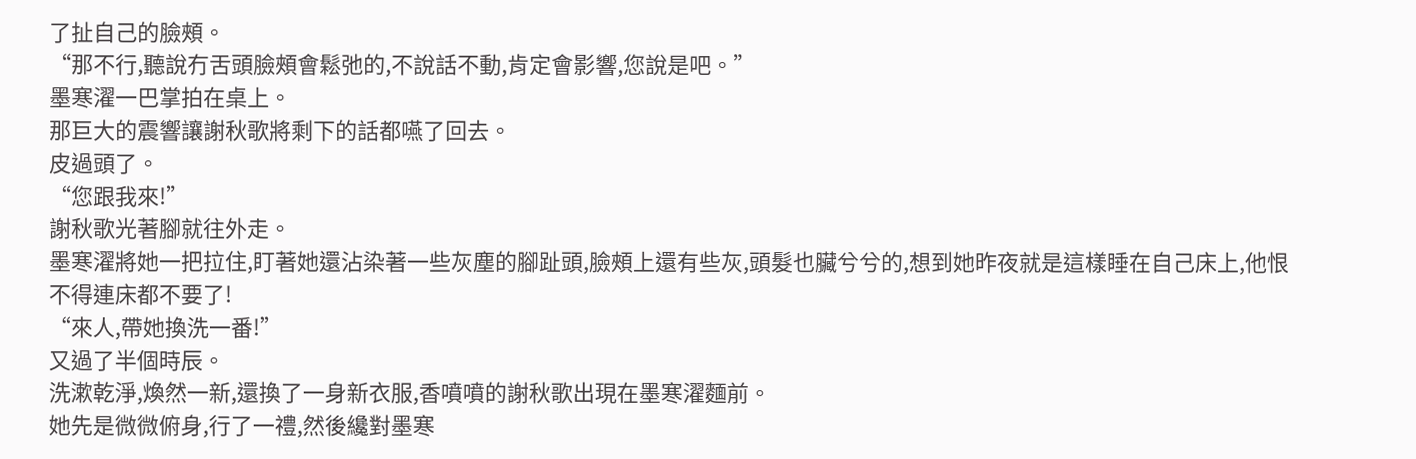了扯自己的臉頰。
“那不行,聽說冇舌頭臉頰會鬆弛的,不說話不動,肯定會影響,您說是吧。”
墨寒濯一巴掌拍在桌上。
那巨大的震響讓謝秋歌將剩下的話都嚥了回去。
皮過頭了。
“您跟我來!”
謝秋歌光著腳就往外走。
墨寒濯將她一把拉住,盯著她還沾染著一些灰塵的腳趾頭,臉頰上還有些灰,頭髮也臟兮兮的,想到她昨夜就是這樣睡在自己床上,他恨不得連床都不要了!
“來人,帶她換洗一番!”
又過了半個時辰。
洗漱乾淨,煥然一新,還換了一身新衣服,香噴噴的謝秋歌出現在墨寒濯麵前。
她先是微微俯身,行了一禮,然後纔對墨寒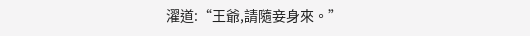濯道:“王爺,請隨妾身來。”